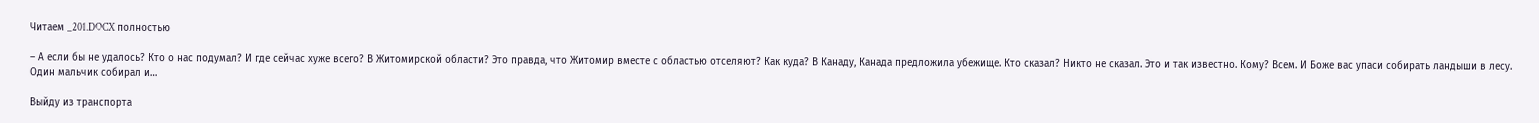Читаем _201.DOCX полностью

– А если бы не удалось? Кто о нас подумал? И где сейчас хуже всего? В Житомирской области? Это правда, что Житомир вместе с областью отселяют? Как куда? В Канаду, Канада предложила убежище. Кто сказал? Никто не сказал. Это и так известно. Кому? Всем. И Боже вас упаси собирать ландыши в лесу. Один мальчик собирал и…

Выйду из транспорта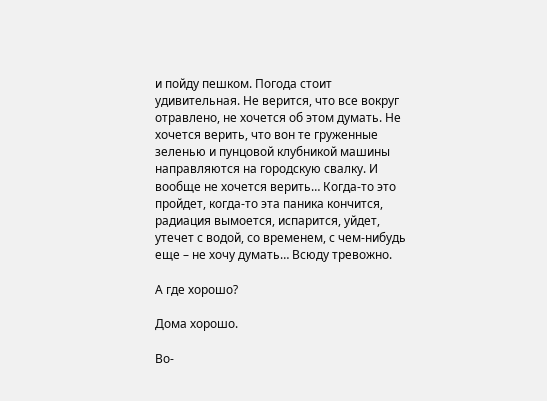и пойду пешком. Погода стоит удивительная. Не верится, что все вокруг отравлено, не хочется об этом думать. Не хочется верить, что вон те груженные зеленью и пунцовой клубникой машины направляются на городскую свалку. И вообще не хочется верить… Когда-то это пройдет, когда-то эта паника кончится, радиация вымоется, испарится, уйдет, утечет с водой, со временем, с чем-нибудь еще – не хочу думать… Всюду тревожно.

А где хорошо?

Дома хорошо.

Во-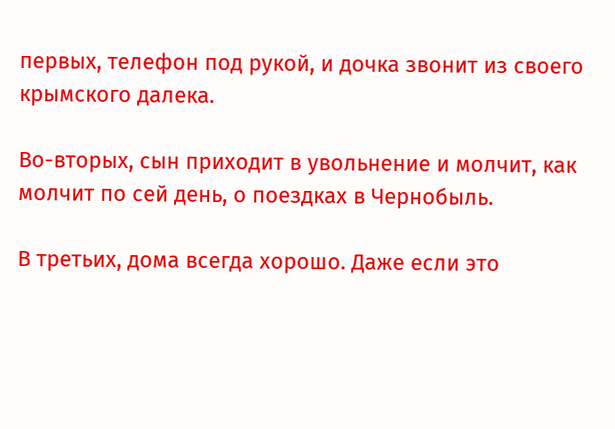первых, телефон под рукой, и дочка звонит из своего крымского далека.

Во-вторых, сын приходит в увольнение и молчит, как молчит по сей день, о поездках в Чернобыль.

В третьих, дома всегда хорошо. Даже если это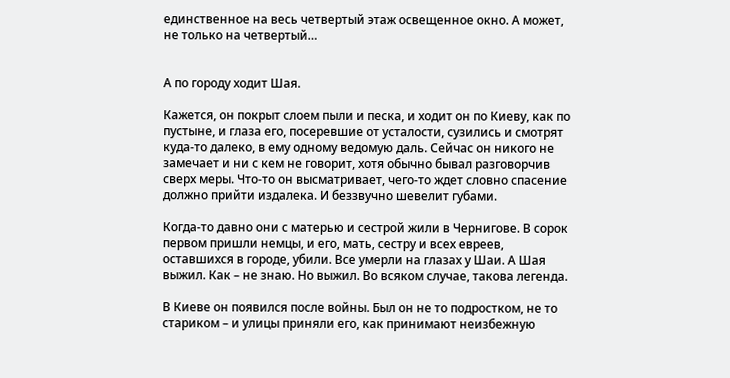единственное на весь четвертый этаж освещенное окно. А может, не только на четвертый…


А по городу ходит Шая.

Кажется, он покрыт слоем пыли и песка, и ходит он по Киеву, как по пустыне, и глаза его, посеревшие от усталости, сузились и смотрят куда-то далеко, в ему одному ведомую даль. Сейчас он никого не замечает и ни с кем не говорит, хотя обычно бывал разговорчив сверх меры. Что-то он высматривает, чего-то ждет словно спасение должно прийти издалека. И беззвучно шевелит губами.

Когда-то давно они с матерью и сестрой жили в Чернигове. В сорок первом пришли немцы, и его, мать, сестру и всех евреев, оставшихся в городе, убили. Все умерли на глазах у Шаи. А Шая выжил. Как – не знаю. Но выжил. Во всяком случае, такова легенда.

В Киеве он появился после войны. Был он не то подростком, не то стариком – и улицы приняли его, как принимают неизбежную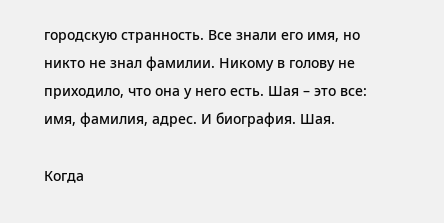городскую странность. Все знали его имя, но никто не знал фамилии. Никому в голову не приходило, что она у него есть. Шая – это все: имя, фамилия, адрес. И биография. Шая.

Когда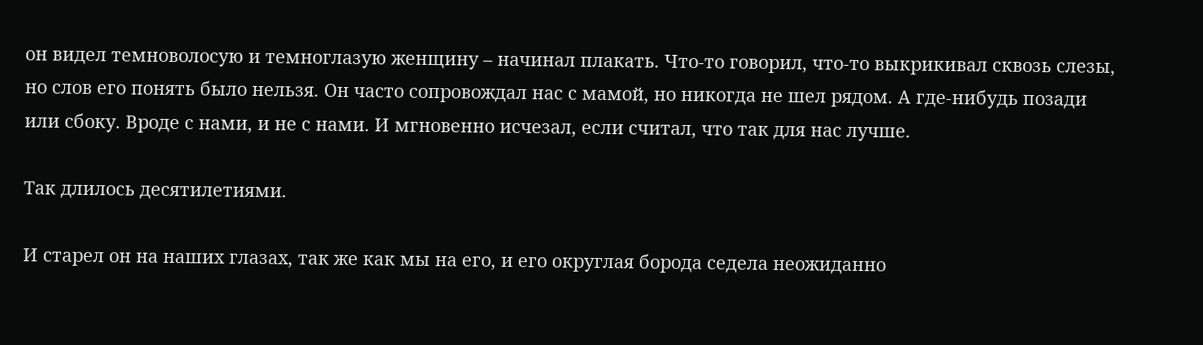он видел темноволосую и темноглазую женщину – начинал плакать. Что-то говорил, что-то выкрикивал сквозь слезы, но слов его понять было нельзя. Он часто сопровождал нас с мамой, но никогда не шел рядом. А где-нибудь позади или сбоку. Вроде с нами, и не с нами. И мгновенно исчезал, если считал, что так для нас лучше.

Так длилось десятилетиями.

И старел он на наших глазах, так же как мы на его, и его округлая борода седела неожиданно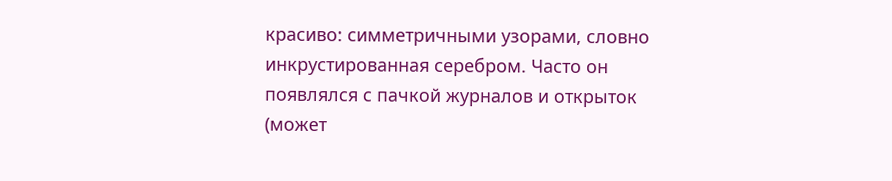красиво: симметричными узорами, словно инкрустированная серебром. Часто он появлялся с пачкой журналов и открыток (может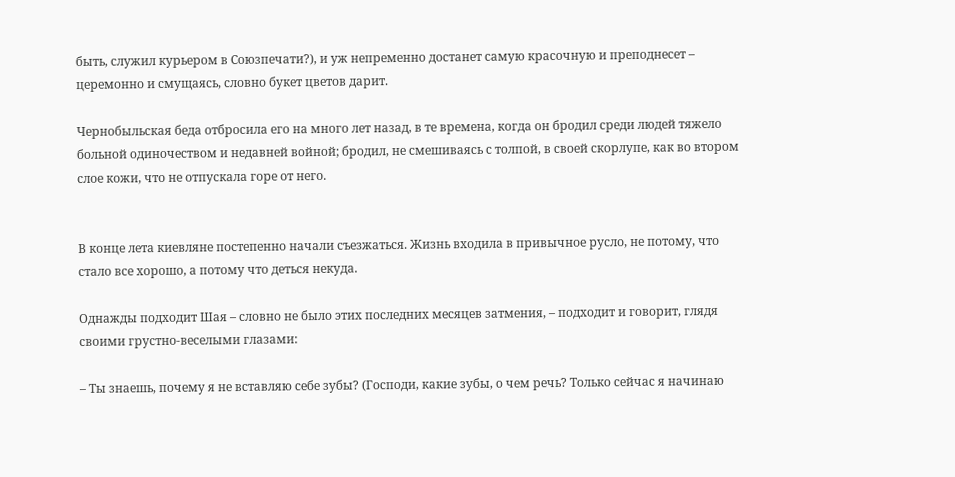быть, служил курьером в Союзпечати?), и уж непременно достанет самую красочную и преподнесет – церемонно и смущаясь, словно букет цветов дарит.

Чернобыльская беда отбросила его на много лет назад, в те времена, когда он бродил среди людей тяжело больной одиночеством и недавней войной; бродил, не смешиваясь с толпой, в своей скорлупе, как во втором слое кожи, что не отпускала горе от него.


В конце лета киевляне постепенно начали съезжаться. Жизнь входила в привычное русло, не потому, что стало все хорошо, а потому что деться некуда.

Однажды подходит Шая – словно не было этих последних месяцев затмения, – подходит и говорит, глядя своими грустно-веселыми глазами:

– Ты знаешь, почему я не вставляю себе зубы? (Господи, какие зубы, о чем речь? Только сейчас я начинаю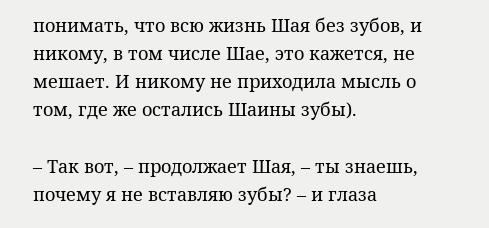понимать, что всю жизнь Шая без зубов, и никому, в том числе Шае, это кажется, не мешает. И никому не приходила мысль о том, где же остались Шаины зубы).

– Так вот, – продолжает Шая, – ты знаешь, почему я не вставляю зубы? – и глаза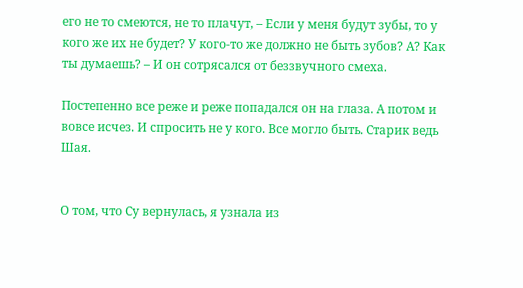его не то смеются, не то плачут, – Если у меня будут зубы, то у кого же их не будет? У кого-то же должно не быть зубов? А? Как ты думаешь? – И он сотрясался от беззвучного смеха.

Постепенно все реже и реже попадался он на глаза. А потом и вовсе исчез. И спросить не у кого. Все могло быть. Старик ведь Шая.


О том, что Су вернулась, я узнала из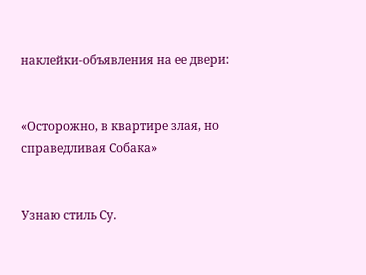наклейки-объявления на ее двери:


«Осторожно, в квартире злая, но справедливая Собака»


Узнаю стиль Су.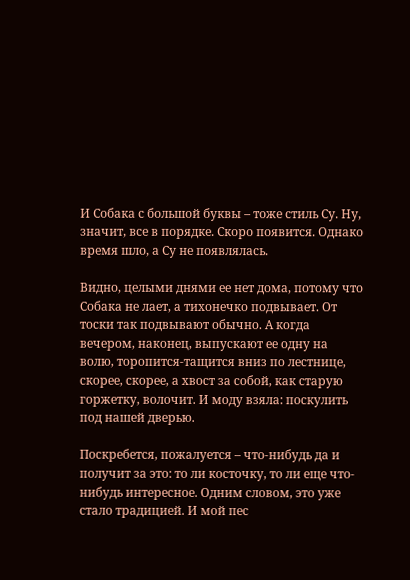И Собака с большой буквы – тоже стиль Су. Ну, значит, все в порядке. Скоро появится. Однако время шло, а Су не появлялась.

Видно, целыми днями ее нет дома, потому что Собака не лает, а тихонечко подвывает. От тоски так подвывают обычно. А когда вечером, наконец, выпускают ее одну на волю, торопится-тащится вниз по лестнице, скорее, скорее, а хвост за собой, как старую горжетку, волочит. И моду взяла: поскулить под нашей дверью.

Поскребется, пожалуется – что-нибудь да и получит за это: то ли косточку, то ли еще что-нибудь интересное. Одним словом, это уже стало традицией. И мой пес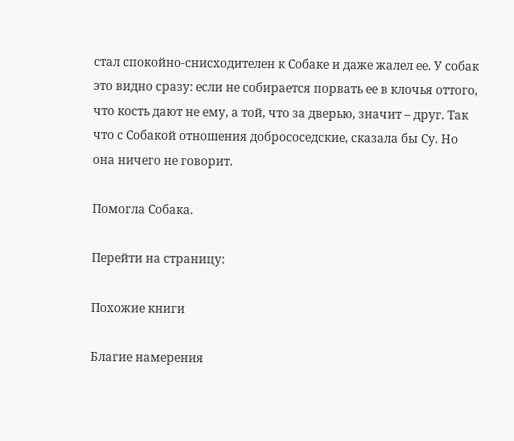стал спокойно-снисходителен к Собаке и даже жалел ее. У собак это видно сразу: если не собирается порвать ее в клочья оттого, что кость дают не ему, а той, что за дверью, значит – друг. Так что с Собакой отношения добрососедские, сказала бы Су. Но она ничего не говорит.

Помогла Собака.

Перейти на страницу:

Похожие книги

Благие намерения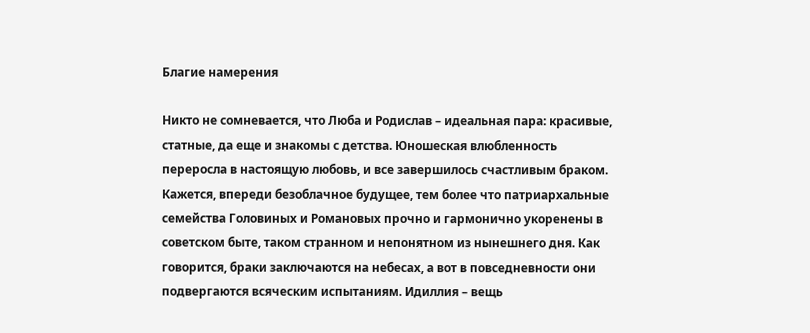Благие намерения

Никто не сомневается, что Люба и Родислав – идеальная пара: красивые, статные, да еще и знакомы с детства. Юношеская влюбленность переросла в настоящую любовь, и все завершилось счастливым браком. Кажется, впереди безоблачное будущее, тем более что патриархальные семейства Головиных и Романовых прочно и гармонично укоренены в советском быте, таком странном и непонятном из нынешнего дня. Как говорится, браки заключаются на небесах, а вот в повседневности они подвергаются всяческим испытаниям. Идиллия – вещь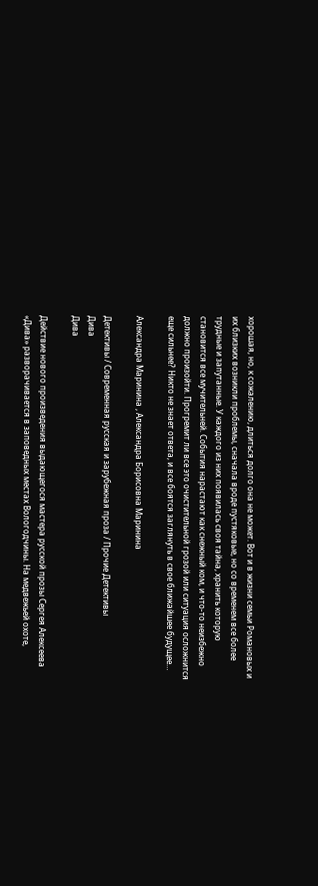хорошая, но, к сожалению, длиться долго она не может. Вот и в жизни семьи Романовых и их близких возникли проблемы, сначала вроде пустяковые, но со временем все более трудные и запутанные. У каждого из них появилась своя тайна, хранить которую становится все мучительней. События нарастают как снежный ком, и что-то неизбежно должно произойти. Прогремит ли все это очистительной грозой или ситуация осложнится еще сильнее? Никто не знает ответа, и все боятся заглянуть в свое ближайшее будущее…

Александра Маринина , Александра Борисовна Маринина

Детективы / Современная русская и зарубежная проза / Прочие Детективы
Дива
Дива

Действие нового произведения выдающегося мастера русской прозы Сергея Алексеева «Дива» разворачивается в заповедных местах Вологодчины. На медвежьей охоте,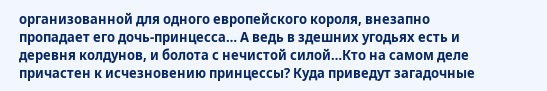организованной для одного европейского короля, внезапно пропадает его дочь-принцесса… А ведь в здешних угодьях есть и деревня колдунов, и болота с нечистой силой…Кто на самом деле причастен к исчезновению принцессы? Куда приведут загадочные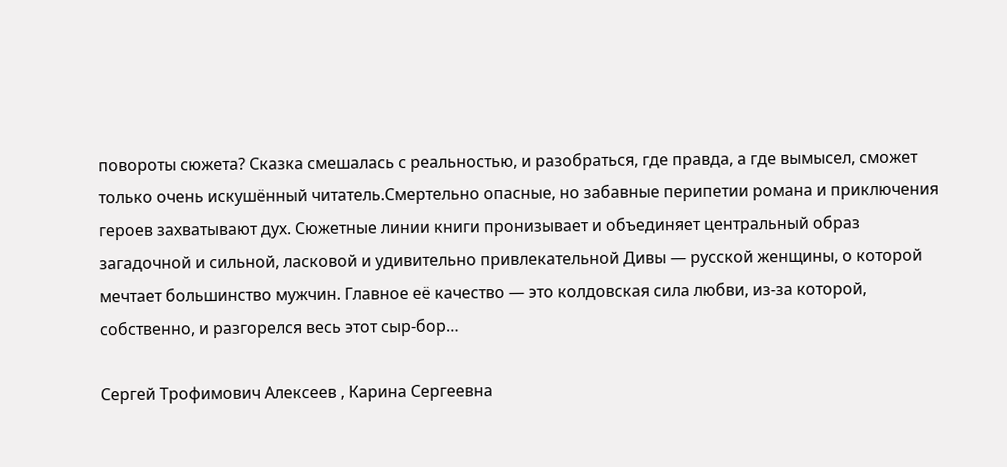повороты сюжета? Сказка смешалась с реальностью, и разобраться, где правда, а где вымысел, сможет только очень искушённый читатель.Смертельно опасные, но забавные перипетии романа и приключения героев захватывают дух. Сюжетные линии книги пронизывает и объединяет центральный образ загадочной и сильной, ласковой и удивительно привлекательной Дивы — русской женщины, о которой мечтает большинство мужчин. Главное её качество — это колдовская сила любви, из-за которой, собственно, и разгорелся весь этот сыр-бор…

Сергей Трофимович Алексеев , Карина Сергеевна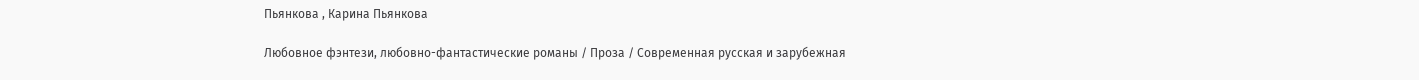Пьянкова , Карина Пьянкова

Любовное фэнтези, любовно-фантастические романы / Проза / Современная русская и зарубежная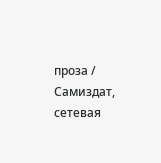проза / Самиздат, сетевая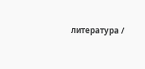литература /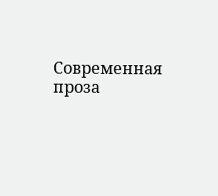Современная проза